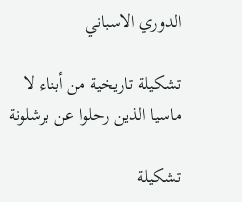الدوري الاسباني

تشكيلة تاريخية من أبناء لا ماسيا الذين رحلوا عن برشلونة

تشكيلة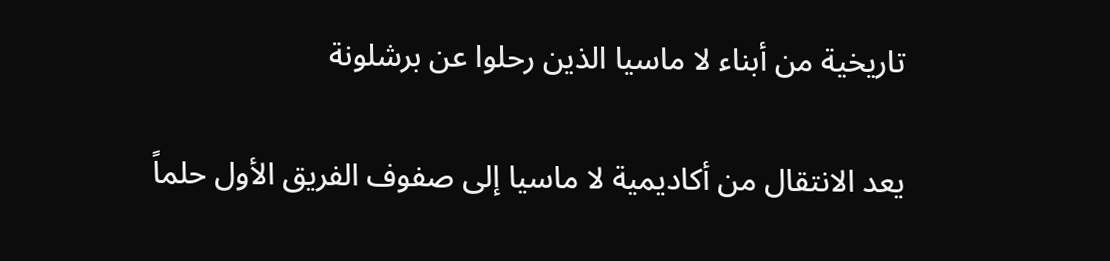تاريخية من أبناء لا ماسيا الذين رحلوا عن برشلونة

يعد الانتقال من أكاديمية لا ماسيا إلى صفوف الفريق الأول حلماً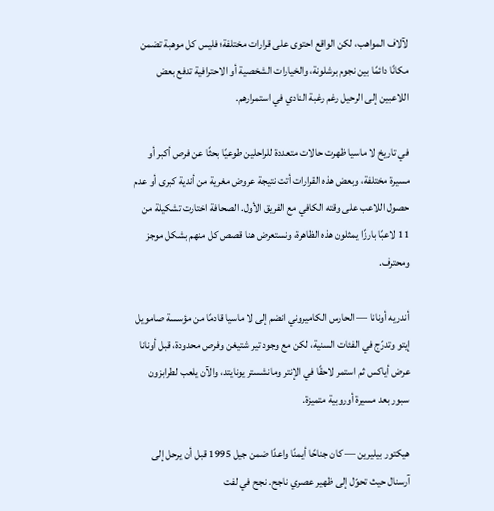لآلاف المواهب، لكن الواقع احتوى على قرارات مختلفة؛ فليس كل موهبة تضمن مكانًا دائمًا بين نجوم برشلونة، والخيارات الشخصية أو الاحترافية تدفع بعض اللاعبين إلى الرحيل رغم رغبة النادي في استمرارهم.

في تاريخ لا ماسيا ظهرت حالات متعددة للراحلين طوعيًا بحثًا عن فرص أكبر أو مسيرة مختلفة، وبعض هذه القرارات أتت نتيجة عروض مغرية من أندية كبرى أو عدم حصول اللاعب على وقته الكافي مع الفريق الأول. الصحافة اختارت تشكيلة من 11 لاعبًا بارزًا يمثلون هذه الظاهرة، ونستعرض هنا قصص كل منهم بشكل موجز ومحترف.

أندريه أونانا — الحارس الكاميروني انضم إلى لا ماسيا قادمًا من مؤسسة صامويل إيتو وتدرّج في الفئات السنية، لكن مع وجود تير شتيغن وفرص محدودة، قبل أونانا عرض أياكس ثم استمر لاحقًا في الإنتر ومانشستر يونايتد، والآن يلعب لطرابزون سبور بعد مسيرة أوروبية متميزة.

هيكتور بيليرين — كان جناحًا أيمنًا واعدًا ضمن جيل 1995 قبل أن يرحل إلى آرسنال حيث تحوّل إلى ظهير عصري ناجح. نجح في لفت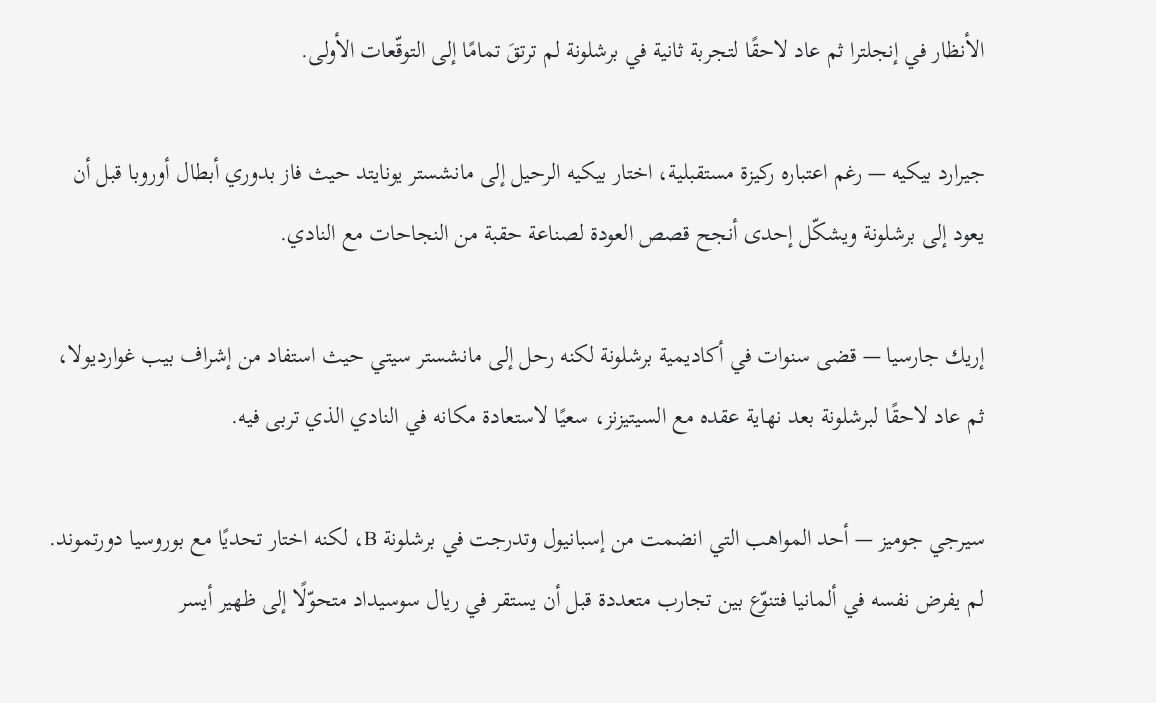الأنظار في إنجلترا ثم عاد لاحقًا لتجربة ثانية في برشلونة لم ترتقَ تمامًا إلى التوقّعات الأولى.

جيرارد بيكيه — رغم اعتباره ركيزة مستقبلية، اختار بيكيه الرحيل إلى مانشستر يونايتد حيث فاز بدوري أبطال أوروبا قبل أن يعود إلى برشلونة ويشكّل إحدى أنجح قصص العودة لصناعة حقبة من النجاحات مع النادي.

إريك جارسيا — قضى سنوات في أكاديمية برشلونة لكنه رحل إلى مانشستر سيتي حيث استفاد من إشراف بيب غوارديولا، ثم عاد لاحقًا لبرشلونة بعد نهاية عقده مع السيتيزنز، سعيًا لاستعادة مكانه في النادي الذي تربى فيه.

سيرجي جوميز — أحد المواهب التي انضمت من إسبانيول وتدرجت في برشلونة B، لكنه اختار تحديًا مع بوروسيا دورتموند. لم يفرض نفسه في ألمانيا فتنوّع بين تجارب متعددة قبل أن يستقر في ريال سوسيداد متحوّلًا إلى ظهير أيسر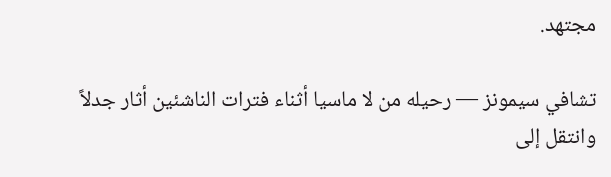مجتهد.

تشافي سيمونز — رحيله من لا ماسيا أثناء فترات الناشئين أثار جدلاً وانتقل إلى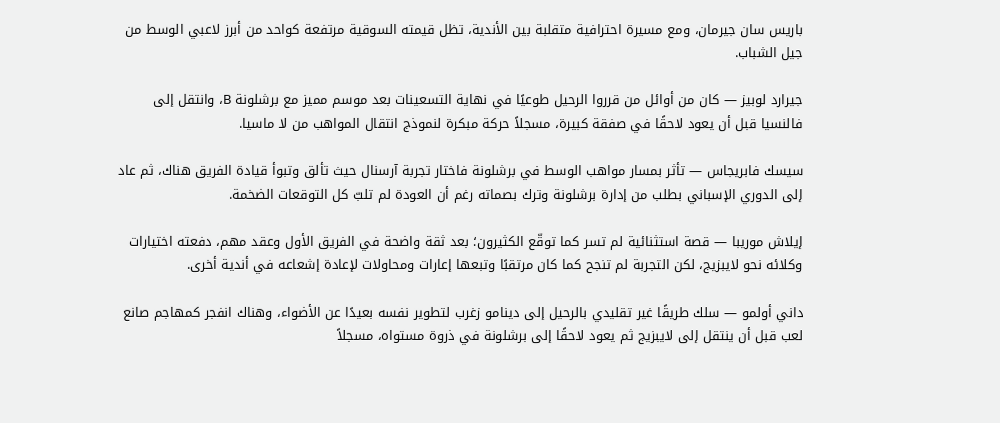باريس سان جيرمان، ومع مسيرة احترافية متقلبة بين الأندية، تظل قيمته السوقية مرتفعة كواحد من أبرز لاعبي الوسط من جيل الشباب.

جيرارد لوبيز — كان من أوائل من قرروا الرحيل طوعيًا في نهاية التسعينات بعد موسم مميز مع برشلونة B، وانتقل إلى فالنسيا قبل أن يعود لاحقًا في صفقة كبيرة، مسجلاً حركة مبكرة لنموذج انتقال المواهب من لا ماسيا.

سيسك فابريجاس — تأثر بمسار مواهب الوسط في برشلونة فاختار تجربة آرسنال حيث تألق وتبوأ قيادة الفريق هناك، ثم عاد إلى الدوري الإسباني بطلب من إدارة برشلونة وترك بصماته رغم أن العودة لم تلبّ كل التوقعات الضخمة.

إيلاش موريبا — قصة استثنائية لم تسر كما توقّع الكثيرون؛ بعد ثقة واضحة في الفريق الأول وعقد مهم، دفعته اختيارات وكلائه نحو لايبزيج، لكن التجربة لم تنجح كما كان مرتقبًا وتبعها إعارات ومحاولات لإعادة إشعاعه في أندية أخرى.

داني أولمو — سلك طريقًا غير تقليدي بالرحيل إلى دينامو زغرب لتطوير نفسه بعيدًا عن الأضواء، وهناك انفجر كمهاجم صانع لعب قبل أن ينتقل إلى لايبزيج ثم يعود لاحقًا إلى برشلونة في ذروة مستواه، مسجلاً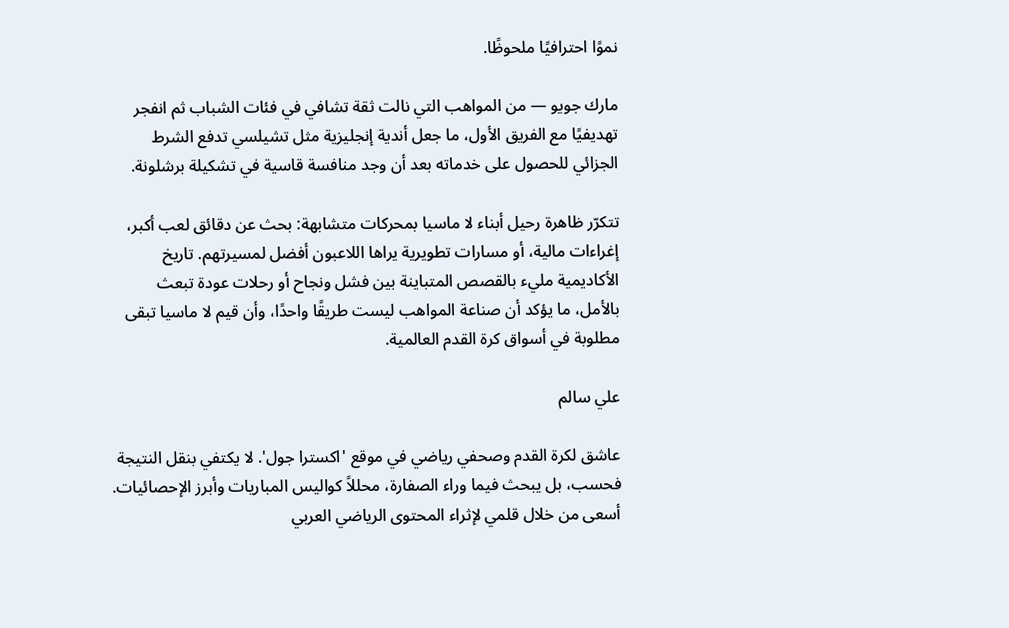نموًا احترافيًا ملحوظًا.

مارك جويو — من المواهب التي نالت ثقة تشافي في فئات الشباب ثم انفجر تهديفيًا مع الفريق الأول، ما جعل أندية إنجليزية مثل تشيلسي تدفع الشرط الجزائي للحصول على خدماته بعد أن وجد منافسة قاسية في تشكيلة برشلونة.

تتكرّر ظاهرة رحيل أبناء لا ماسيا بمحركات متشابهة: بحث عن دقائق لعب أكبر، إغراءات مالية، أو مسارات تطويرية يراها اللاعبون أفضل لمسيرتهم. تاريخ الأكاديمية مليء بالقصص المتباينة بين فشل ونجاح أو رحلات عودة تبعث بالأمل، ما يؤكد أن صناعة المواهب ليست طريقًا واحدًا، وأن قيم لا ماسيا تبقى مطلوبة في أسواق كرة القدم العالمية.

علي سالم

عاشق لكرة القدم وصحفي رياضي في موقع 'اكسترا جول'. لا يكتفي بنقل النتيجة فحسب، بل يبحث فيما وراء الصفارة، محللاً كواليس المباريات وأبرز الإحصائيات. أسعى من خلال قلمي لإثراء المحتوى الرياضي العربي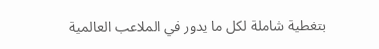بتغطية شاملة لكل ما يدور في الملاعب العالمية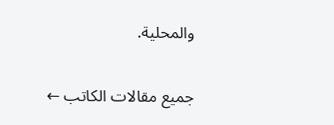والمحلية.

جميع مقالات الكاتب ←